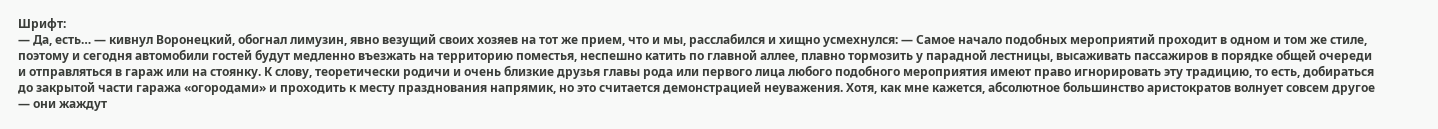Шрифт:
— Да, есть… — кивнул Воронецкий, обогнал лимузин, явно везущий своих хозяев на тот же прием, что и мы, расслабился и хищно усмехнулся: — Самое начало подобных мероприятий проходит в одном и том же стиле, поэтому и сегодня автомобили гостей будут медленно въезжать на территорию поместья, неспешно катить по главной аллее, плавно тормозить у парадной лестницы, высаживать пассажиров в порядке общей очереди и отправляться в гараж или на стоянку. К слову, теоретически родичи и очень близкие друзья главы рода или первого лица любого подобного мероприятия имеют право игнорировать эту традицию, то есть, добираться до закрытой части гаража «огородами» и проходить к месту празднования напрямик, но это считается демонстрацией неуважения. Хотя, как мне кажется, абсолютное большинство аристократов волнует совсем другое — они жаждут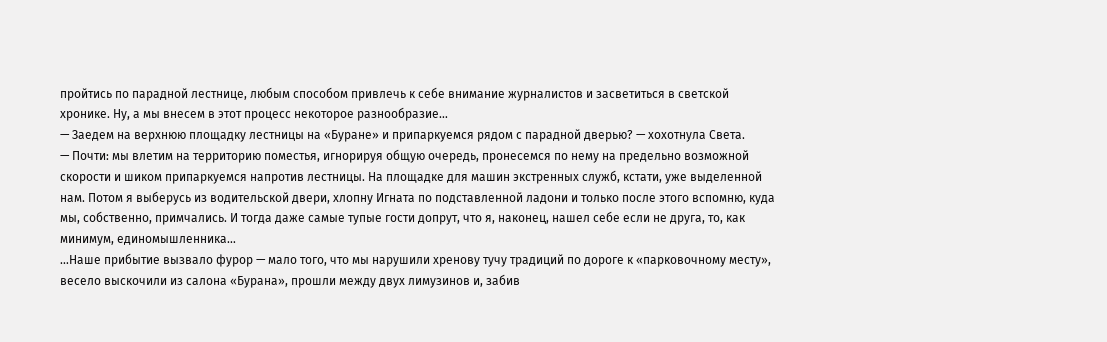пройтись по парадной лестнице, любым способом привлечь к себе внимание журналистов и засветиться в светской хронике. Ну, а мы внесем в этот процесс некоторое разнообразие…
— Заедем на верхнюю площадку лестницы на «Буране» и припаркуемся рядом с парадной дверью? — хохотнула Света.
— Почти: мы влетим на территорию поместья, игнорируя общую очередь, пронесемся по нему на предельно возможной скорости и шиком припаркуемся напротив лестницы. На площадке для машин экстренных служб, кстати, уже выделенной нам. Потом я выберусь из водительской двери, хлопну Игната по подставленной ладони и только после этого вспомню, куда мы, собственно, примчались. И тогда даже самые тупые гости допрут, что я, наконец, нашел себе если не друга, то, как минимум, единомышленника…
…Наше прибытие вызвало фурор — мало того, что мы нарушили хренову тучу традиций по дороге к «парковочному месту», весело выскочили из салона «Бурана», прошли между двух лимузинов и, забив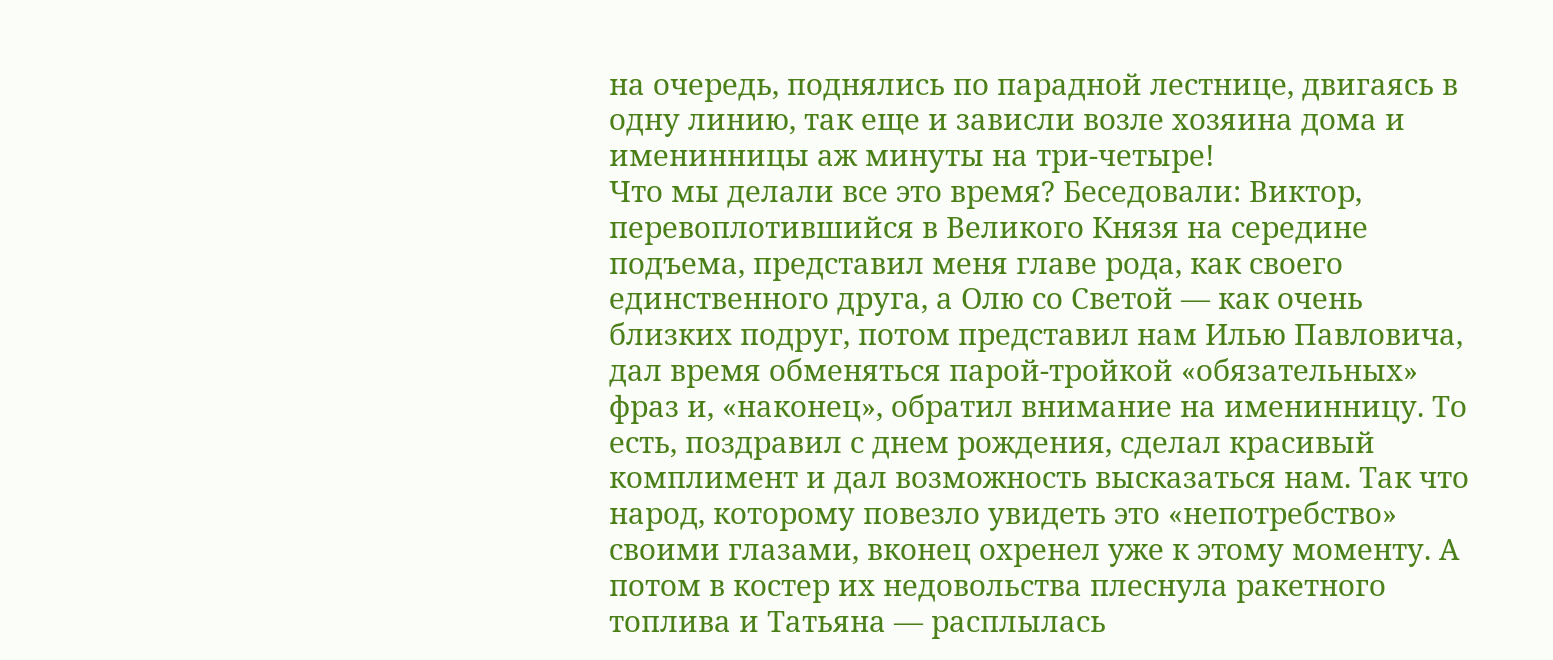на очередь, поднялись по парадной лестнице, двигаясь в одну линию, так еще и зависли возле хозяина дома и именинницы аж минуты на три-четыре!
Что мы делали все это время? Беседовали: Виктор, перевоплотившийся в Великого Князя на середине подъема, представил меня главе рода, как своего единственного друга, а Олю со Светой — как очень близких подруг, потом представил нам Илью Павловича,
дал время обменяться парой-тройкой «обязательных» фраз и, «наконец», обратил внимание на именинницу. То есть, поздравил с днем рождения, сделал красивый комплимент и дал возможность высказаться нам. Так что народ, которому повезло увидеть это «непотребство» своими глазами, вконец охренел уже к этому моменту. А потом в костер их недовольства плеснула ракетного топлива и Татьяна — расплылась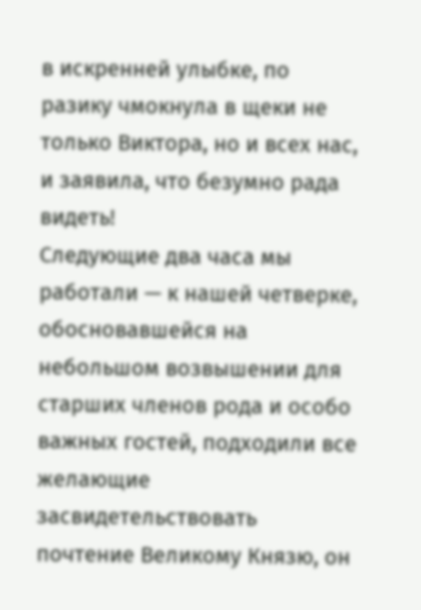в искренней улыбке, по разику чмокнула в щеки не только Виктора, но и всех нас, и заявила, что безумно рада видеть!
Следующие два часа мы работали — к нашей четверке, обосновавшейся на небольшом возвышении для старших членов рода и особо важных гостей, подходили все желающие засвидетельствовать почтение Великому Князю, он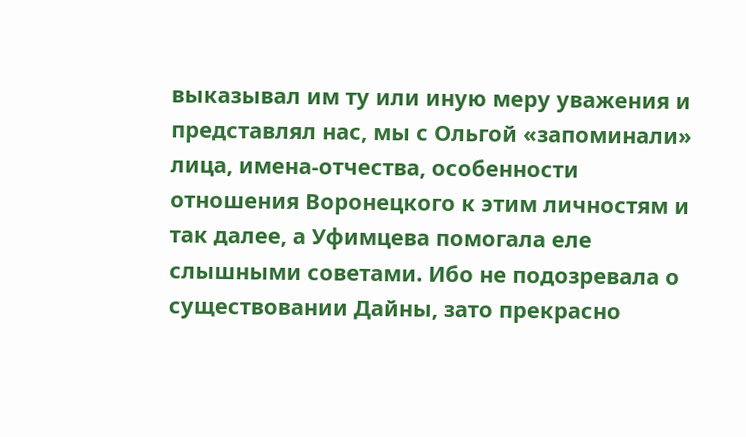выказывал им ту или иную меру уважения и представлял нас, мы с Ольгой «запоминали» лица, имена-отчества, особенности отношения Воронецкого к этим личностям и так далее, а Уфимцева помогала еле слышными советами. Ибо не подозревала о существовании Дайны, зато прекрасно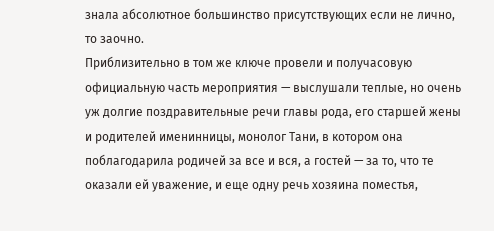знала абсолютное большинство присутствующих если не лично, то заочно.
Приблизительно в том же ключе провели и получасовую официальную часть мероприятия — выслушали теплые, но очень уж долгие поздравительные речи главы рода, его старшей жены и родителей именинницы, монолог Тани, в котором она поблагодарила родичей за все и вся, а гостей — за то, что те оказали ей уважение, и еще одну речь хозяина поместья,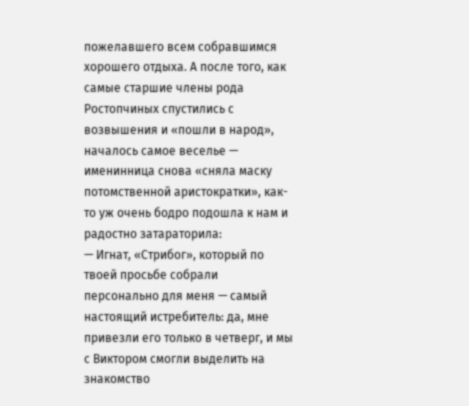пожелавшего всем собравшимся хорошего отдыха. А после того, как самые старшие члены рода Ростопчиных спустились с возвышения и «пошли в народ», началось самое веселье — именинница снова «сняла маску потомственной аристократки», как-то уж очень бодро подошла к нам и радостно затараторила:
— Игнат, «Стрибог», который по твоей просьбе собрали персонально для меня — самый настоящий истребитель: да, мне привезли его только в четверг, и мы с Виктором смогли выделить на знакомство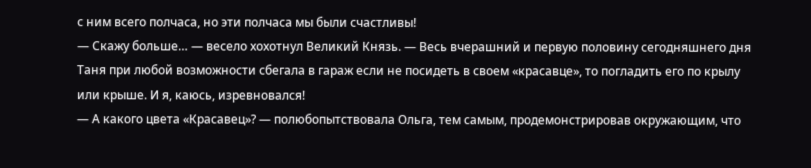с ним всего полчаса, но эти полчаса мы были счастливы!
— Скажу больше… — весело хохотнул Великий Князь. — Весь вчерашний и первую половину сегодняшнего дня Таня при любой возможности сбегала в гараж если не посидеть в своем «красавце», то погладить его по крылу или крыше. И я, каюсь, изревновался!
— А какого цвета «Красавец»? — полюбопытствовала Ольга, тем самым, продемонстрировав окружающим, что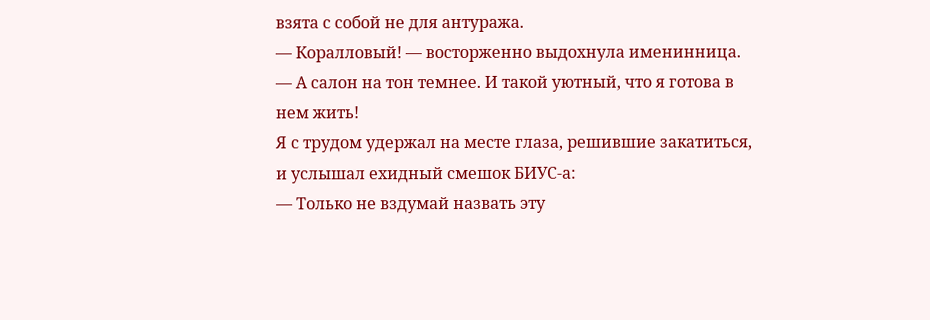взята с собой не для антуража.
— Коралловый! — восторженно выдохнула именинница. — А салон на тон темнее. И такой уютный, что я готова в нем жить!
Я с трудом удержал на месте глаза, решившие закатиться, и услышал ехидный смешок БИУС-а:
— Только не вздумай назвать эту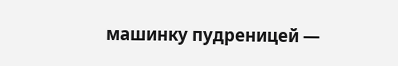машинку пудреницей —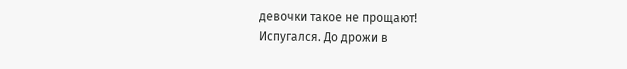девочки такое не прощают!
Испугался. До дрожи в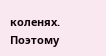коленях. Поэтому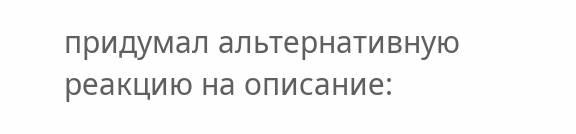придумал альтернативную реакцию на описание: